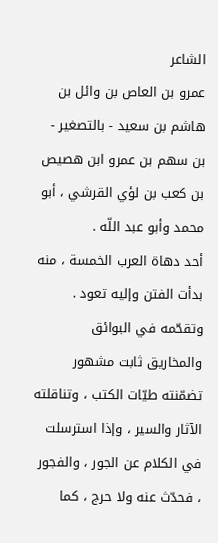الشاعر
عمرو بن العاص بن وائل بن هاشم بن سعيد - بالتصغير - بن سهم بن عمرو ابن هصيص بن كعب بن لؤي القرشي ، أبو محمد وأبو عبد اللّه .
أحد دهاة العرب الخمسة ، منه بدأت الفتن وإليه تعود . وتقحّمه في البوائق والمخاريق ثابت مشهور تضمّنته طيّات الكتب ، وتناقلته الآثار والسير ، وإذا استرسلت في الكلام عن الجور ، والفجور ، فحدّث عنه ولا حرج ، كما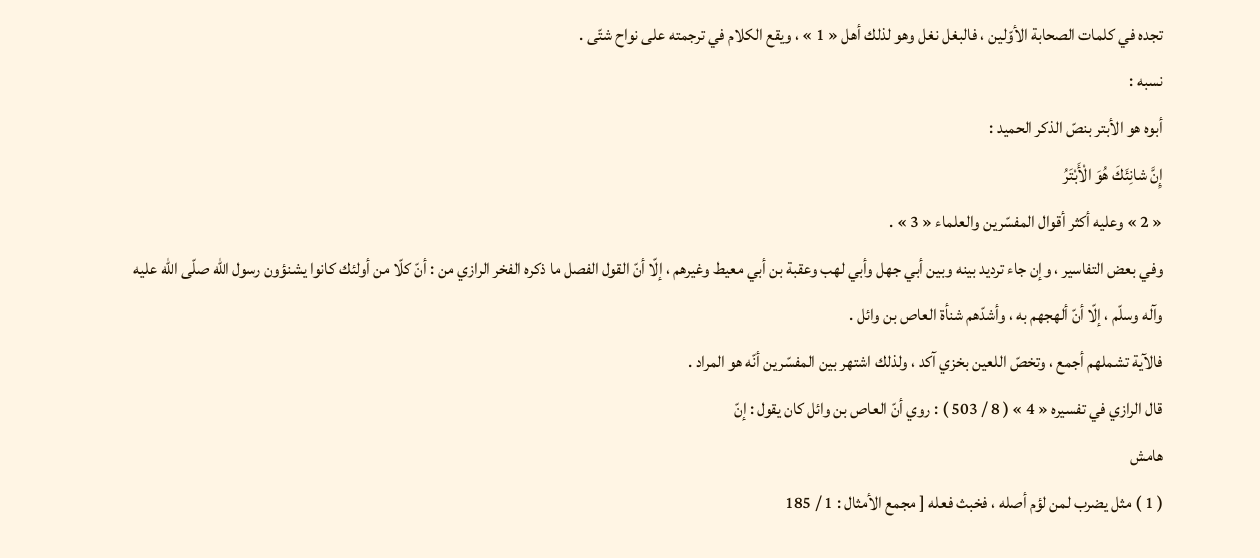تجده في كلمات الصحابة الأوّلين ، فالبغل نغل وهو لذلك أهل « 1 » ، ويقع الكلام في ترجمته على نواح شتّى .
نسبه :
أبوه هو الأبتر بنصّ الذكر الحميد :
إِنَّ شانِئَكَ هُوَ الْأَبْتَرُ
« 2 » وعليه أكثر أقوال المفسّرين والعلماء « 3 » .
وفي بعض التفاسير ، وإن جاء ترديد بينه وبين أبي جهل وأبي لهب وعقبة بن أبي معيط وغيرهم ، إلّا أنّ القول الفصل ما ذكره الفخر الرازي من : أنّ كلّا من أولئك كانوا يشنؤون رسول اللّه صلّى اللّه عليه وآله وسلّم ، إلّا أنّ ألهجهم به ، وأشدّهم شنأة العاص بن وائل .
فالآية تشملهم أجمع ، وتخصّ اللعين بخزي آكد ، ولذلك اشتهر بين المفسّرين أنّه هو المراد .
قال الرازي في تفسيره « 4 » ( 8 / 503 ) : روي أنّ العاص بن وائل كان يقول : إنّ
هامش
( 1 ) مثل يضرب لمن لؤم أصله ، فخبث فعله [ مجمع الأمثال : 1 / 185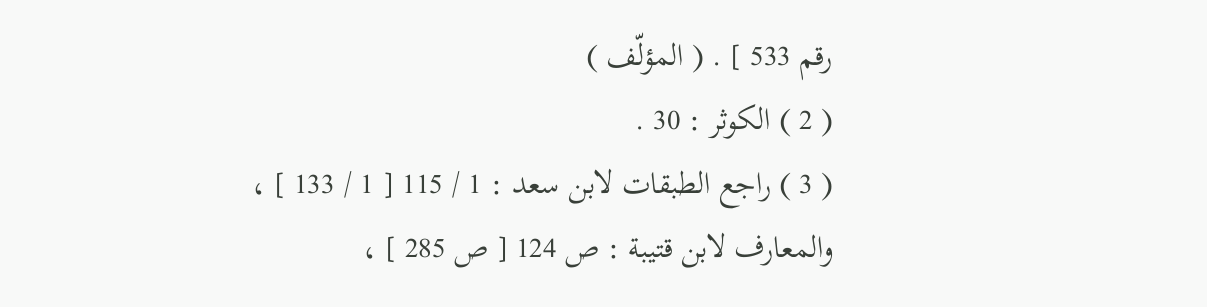رقم 533 ] . ( المؤلّف )
( 2 ) الكوثر : 30 .
( 3 ) راجع الطبقات لابن سعد : 1 / 115 [ 1 / 133 ] ، والمعارف لابن قتيبة : ص 124 [ ص 285 ] ،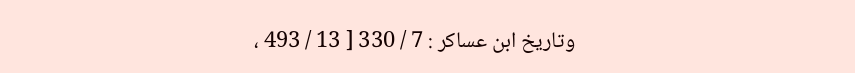وتاريخ ابن عساكر : 7 / 330 [ 13 / 493 ،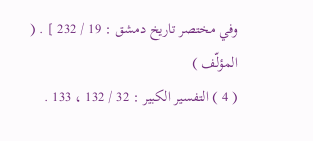وفي مختصر تاريخ دمشق : 19 / 232 ] . ( المؤلّف )
( 4 ) التفسير الكبير : 32 / 132 ، 133 .